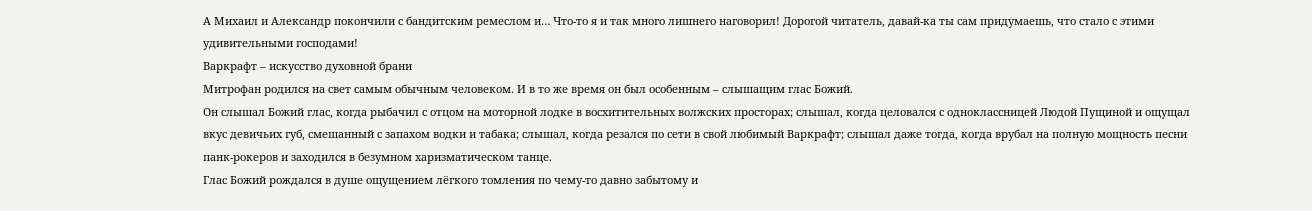А Михаил и Александр покончили с бандитским ремеслом и… Что‑то я и так много лишнего наговорил! Дорогой читатель, давай‑ка ты сам придумаешь, что стало с этими удивительными господами!
Варкрафт – искусство духовной брани
Митрофан родился на свет самым обычным человеком. И в то же время он был особенным – слышащим глас Божий.
Он слышал Божий глас, когда рыбачил с отцом на моторной лодке в восхитительных волжских просторах; слышал, когда целовался с одноклассницей Людой Пущиной и ощущал вкус девичьих губ, смешанный с запахом водки и табака; слышал, когда резался по сети в свой любимый Варкрафт; слышал даже тогда, когда врубал на полную мощность песни панк‑рокеров и заходился в безумном харизматическом танце.
Глас Божий рождался в душе ощущением лёгкого томления по чему‑то давно забытому и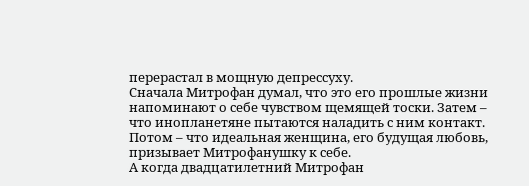перерастал в мощную депрессуху.
Сначала Митрофан думал, что это его прошлые жизни напоминают о себе чувством щемящей тоски. Затем – что инопланетяне пытаются наладить с ним контакт. Потом – что идеальная женщина, его будущая любовь, призывает Митрофанушку к себе.
А когда двадцатилетний Митрофан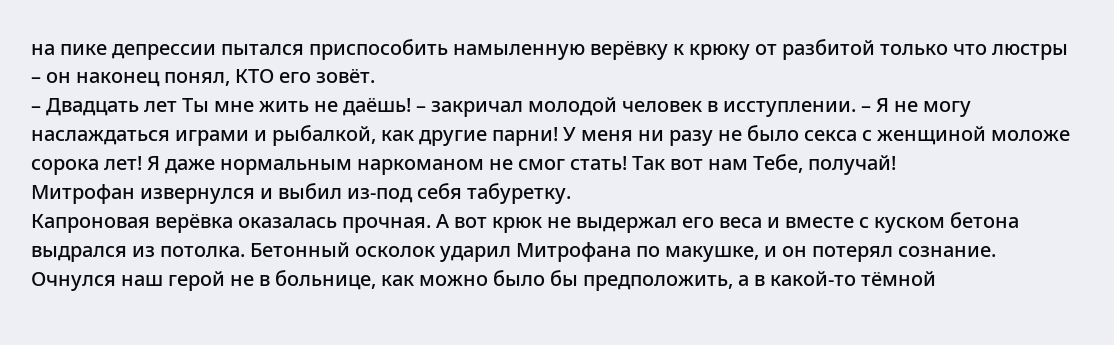на пике депрессии пытался приспособить намыленную верёвку к крюку от разбитой только что люстры – он наконец понял, КТО его зовёт.
– Двадцать лет Ты мне жить не даёшь! – закричал молодой человек в исступлении. – Я не могу наслаждаться играми и рыбалкой, как другие парни! У меня ни разу не было секса с женщиной моложе сорока лет! Я даже нормальным наркоманом не смог стать! Так вот нам Тебе, получай!
Митрофан извернулся и выбил из‑под себя табуретку.
Капроновая верёвка оказалась прочная. А вот крюк не выдержал его веса и вместе с куском бетона выдрался из потолка. Бетонный осколок ударил Митрофана по макушке, и он потерял сознание.
Очнулся наш герой не в больнице, как можно было бы предположить, а в какой‑то тёмной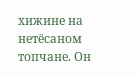хижине на нетёсаном топчане. Он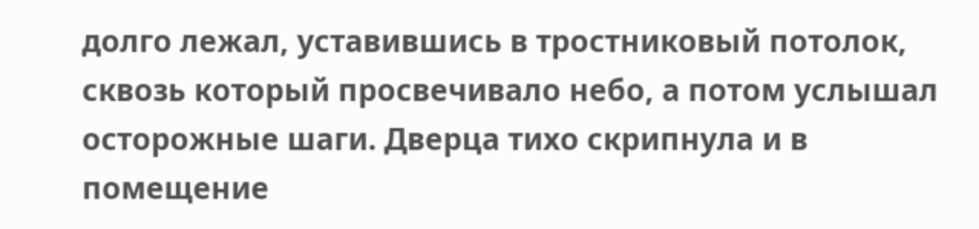долго лежал, уставившись в тростниковый потолок, сквозь который просвечивало небо, а потом услышал осторожные шаги. Дверца тихо скрипнула и в помещение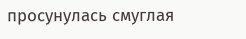просунулась смуглая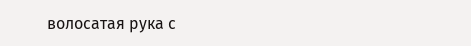волосатая рука с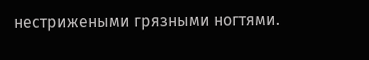нестрижеными грязными ногтями.